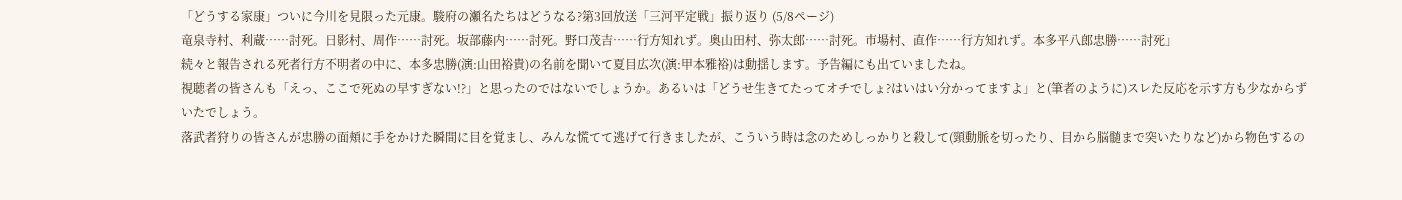「どうする家康」ついに今川を見限った元康。駿府の瀬名たちはどうなる?第3回放送「三河平定戦」振り返り (5/8ページ)
竜泉寺村、利蔵……討死。日影村、周作……討死。坂部藤内……討死。野口茂吉……行方知れず。奥山田村、弥太郎……討死。市場村、直作……行方知れず。本多平八郎忠勝……討死」
続々と報告される死者行方不明者の中に、本多忠勝(演:山田裕貴)の名前を聞いて夏目広次(演:甲本雅裕)は動揺します。予告編にも出ていましたね。
視聴者の皆さんも「えっ、ここで死ぬの早すぎない!?」と思ったのではないでしょうか。あるいは「どうせ生きてたってオチでしょ?はいはい分かってますよ」と(筆者のように)スレた反応を示す方も少なからずいたでしょう。
落武者狩りの皆さんが忠勝の面頬に手をかけた瞬間に目を覚まし、みんな慌てて逃げて行きましたが、こういう時は念のためしっかりと殺して(頸動脈を切ったり、目から脳髄まで突いたりなど)から物色するの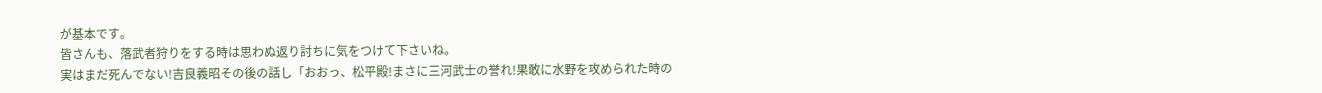が基本です。
皆さんも、落武者狩りをする時は思わぬ返り討ちに気をつけて下さいね。
実はまだ死んでない!吉良義昭その後の話し「おおっ、松平殿!まさに三河武士の誉れ!果敢に水野を攻められた時の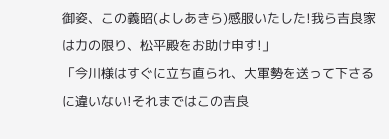御姿、この義昭(よしあきら)感服いたした!我ら吉良家は力の限り、松平殿をお助け申す!」
「今川様はすぐに立ち直られ、大軍勢を送って下さるに違いない!それまではこの吉良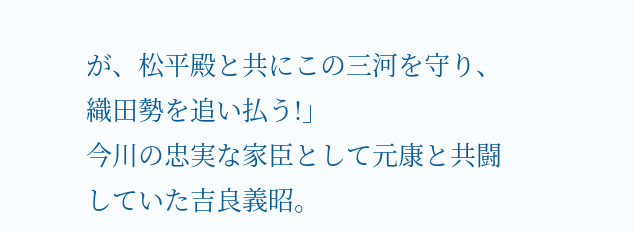が、松平殿と共にこの三河を守り、織田勢を追い払う!」
今川の忠実な家臣として元康と共闘していた吉良義昭。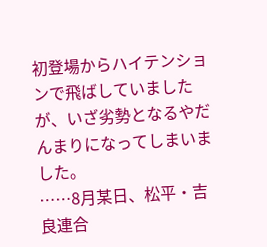初登場からハイテンションで飛ばしていましたが、いざ劣勢となるやだんまりになってしまいました。
……8月某日、松平・吉良連合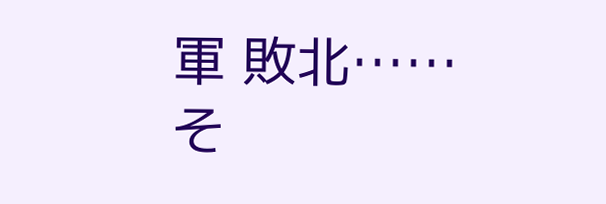軍 敗北……
そ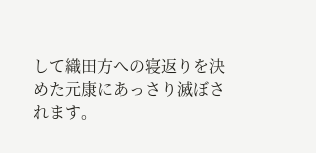して織田方への寝返りを決めた元康にあっさり滅ぼされます。